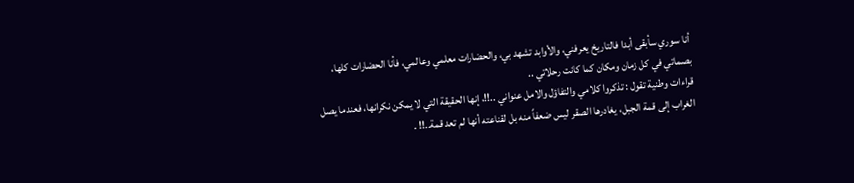أنا سوري سأبقى أبدا فالتاريخ يعرفني، والأوابد تشهد بي، والحضارات معلمي وعالمي، فأنا الحضارات كلها، بصماتي في كل زمان ومكان كما كانت رحلاتي ..
قراءات وطنية تقول : تذكروا كلامي والتفاؤل والامل عنواني ..!!، إنها الحقيقة التي لا يمكن نكرانها، فعندما يصل الغراب إلى قمة الجبل، يغادرها الصقر ليس ضعفاً منه بل لقناعته أنها لم تعد قمة..!! .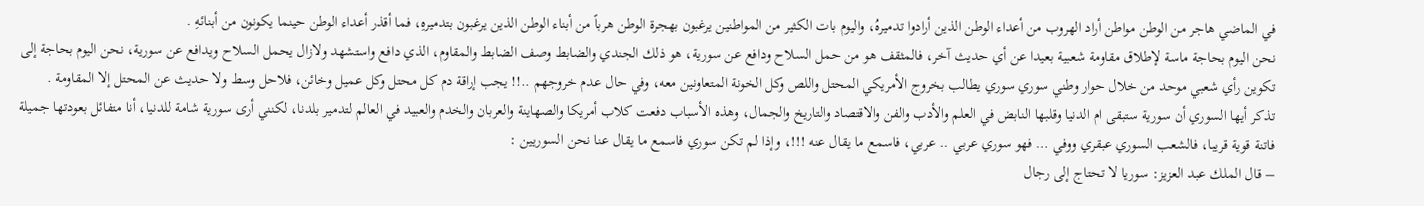في الماضي هاجر من الوطن مواطن أراد الهروب من أعداء الوطن الذين أرادوا تدميرهُ، واليوم بات الكثير من المواطنين يرغبون بهجرة الوطن هرباً من أبناء الوطن الذين يرغبون بتدميرهِ، فما أقذر أعداء الوطن حينما يكونون من أبنائهِ .
نحن اليوم بحاجة ماسة لإطلاق مقاومة شعبية بعيدا عن أي حديث آخر، فالمثقف هو من حمل السلاح ودافع عن سورية، هو ذلك الجندي والضابط وصف الضابط والمقاوم، الذي دافع واستشهد ولازال يحمل السلاح ويدافع عن سورية، نحن اليوم بحاجة إلى تكوين رأي شعبي موحد من خلال حوار وطني سوري سوري يطالب بخروج الأمريكي المحتل واللص وكل الخونة المتعاونين معه، وفي حال عدم خروجهم ..!! يجب إراقة دم كل محتل وكل عميل وخائن، فلاحل وسط ولا حديث عن المحتل إلا المقاومة .
تذكر أيها السوري أن سورية ستبقى ام الدنيا وقلبها النابض في العلم والأدب والفن والاقتصاد والتاريخ والجمال، وهذه الأسباب دفعت كلاب أمريكا والصهاينة والعربان والخدم والعبيد في العالم لتدمير بلدنا، لكنني أرى سورية شامة للدنيا، أنا متفائل بعودتها جميلة فاتنة قوية قريبا، فالشعب السوري عبقري ووفي … فهو سوري عربي .. عربي، فاسمع ما يقال عنه !!!، وإذا لم تكن سوري فاسمع ما يقال عنا نحن السوريين :
– قال الملك عبد العزيز: سوريا لا تحتاج إلى رجال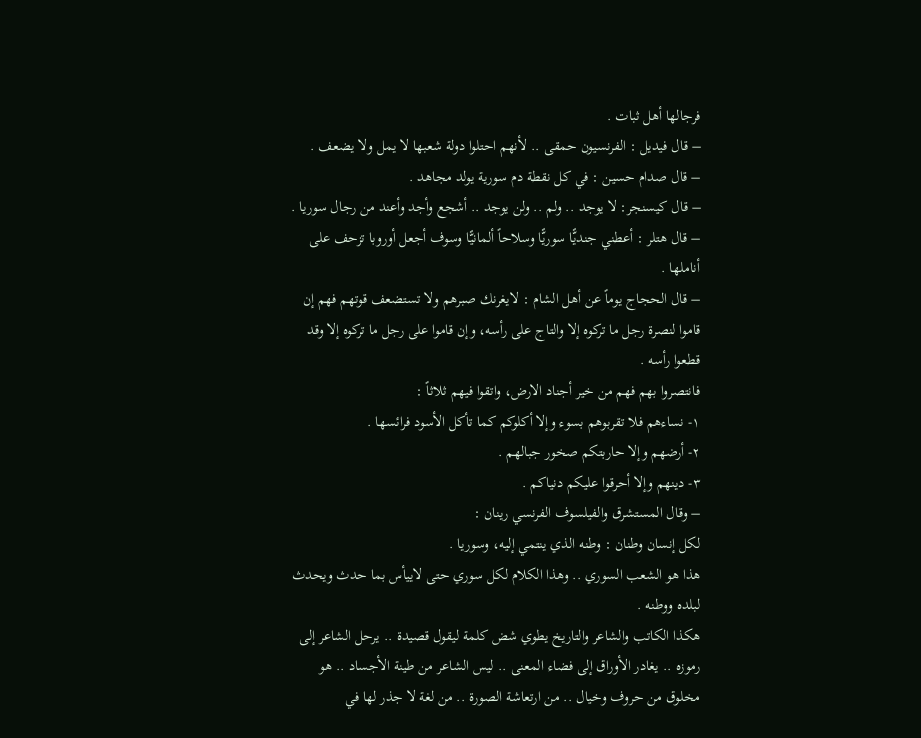فرجالها أهل ثبات .
– قال فيديل : الفرنسيون حمقى .. لأنهم احتلوا دولة شعبها لا يمل ولا يضعف .
– قال صدام حسين : في كل نقطة دم سورية يولد مجاهد .
– قال كيسنجر: لا يوجد .. ولم .. ولن يوجد .. أشجع وأجد وأعند من رجال سوريا .
– قال هتلر : أعطني جنديًّا سوريًّا وسلاحاً ألمانيًّا وسوف أجعل أوروبا تزحف على أناملها .
– قال الحجاج يوماً عن أهل الشام : لايغرنك صبرهم ولا تستضعف قوتهم فهم إن قاموا لنصرة رجل ما تركوه إلا والتاج على رأسه، وإن قاموا على رجل ما تركوه إلا وقد قطعوا رأسه .
فانتصروا بهم فهم من خير أجناد الارض، واتقوا فيهم ثلاثاً :
١- نساءهم فلا تقربوهم بسوء وإلا أكلوكم كما تأكل الأسود فرائسها .
٢- أرضهم وإلا حاربتكم صخور جبالهم .
٣- دينهم وإلا أحرقوا عليكم دنياكم .
– وقال المستشرق والفيلسوف الفرنسي رينان :
لكل إنسان وطنان : وطنه الذي ينتمي إليه، وسوريا .
هذا هو الشعب السوري .. وهذا الكلام لكل سوري حتى لاييأس بما حدث ويحدث لبلده ووطنه .
هكذا الكاتب والشاعر والتاريخ يطوي شض كلمة ليقول قصيدة .. يرحل الشاعر إلى رموزه .. يغادر الأوراق إلى فضاء المعنى .. ليس الشاعر من طينة الأجساد .. هو مخلوق من حروف وخيال .. من ارتعاشة الصورة .. من لغة لا جذر لها في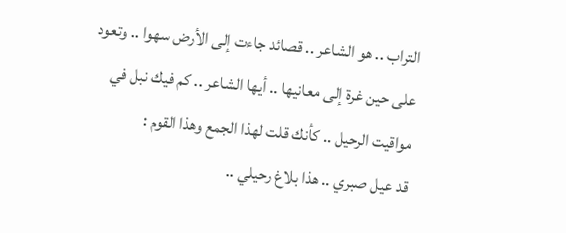التراب .. هو الشاعر .. قصائد جاءت إلى الأرض سهوا .. وتعود على حين غرة إلى معانيها .. أيها الشاعر .. كم فيك نبل في مواقيت الرحيل .. كأنك قلت لهذا الجمع وهذا القوم :
قد عيل صبري .. هذا بلاغ رحيلي ..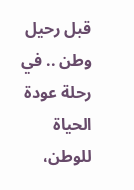قبل رحيل وطن .. في رحلة عودة الحياة للوطن،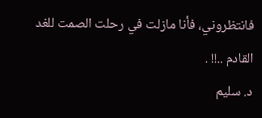فانتظروني، فأنا مازلت في رحلت الصمت للغد القادم ..!! .
د. سليم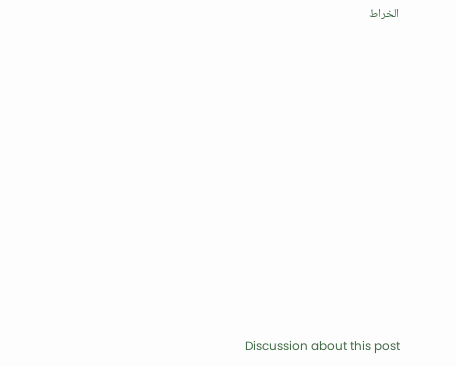الخراط
















Discussion about this post